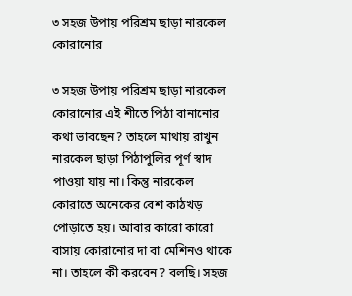৩ সহজ উপায় পরিশ্রম ছাড়া নারকেল কোরানোর

৩ সহজ উপায় পরিশ্রম ছাড়া নারকেল কোরানোর এই শীতে পিঠা বানানোর কথা ভাবছেন? তাহলে মাথায় রাখুন নারকেল ছাড়া পিঠাপুলির পূর্ণ স্বাদ পাওয়া যায় না। কিন্তু নারকেল কোরাতে অনেকের বেশ কাঠখড় পোড়াতে হয়। আবার কারো কারো বাসায় কোরানোর দা বা মেশিনও থাকে না। তাহলে কী করবেন? বলছি। সহজ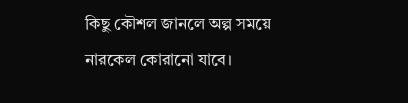কিছু কৌশল জানলে অল্প সময়ে নারকেল কোরানো যাবে।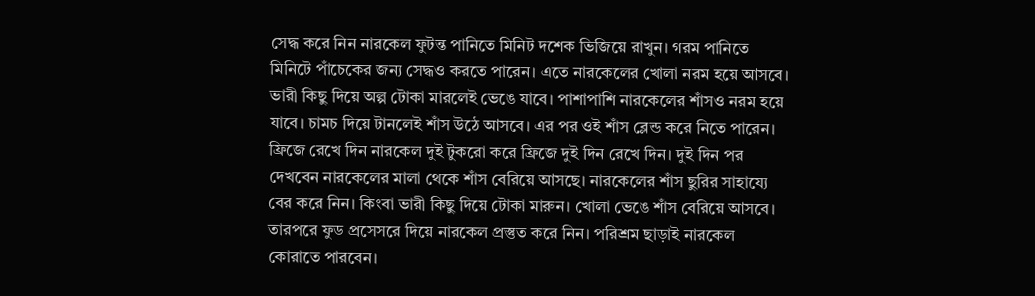সেদ্ধ করে নিন নারকেল ফুটন্ত পানিতে মিনিট দশেক ভিজিয়ে রাখুন। গরম পানিতে মিনিটে পাঁচেকের জন্য সেদ্ধও করতে পারেন। এতে নারকেলের খোলা নরম হয়ে আসবে। ভারী কিছু দিয়ে অল্প টোকা মারলেই ভেঙে যাবে। পাশাপাশি নারকেলের শাঁসও নরম হয়ে যাবে। চামচ দিয়ে টানলেই শাঁস উঠে আসবে। এর পর ওই শাঁস ব্লেন্ড করে নিতে পারেন। ফ্রিজে রেখে দিন নারকেল দুই টুকরো করে ফ্রিজে দুই দিন রেখে দিন। দুই দিন পর দেখবেন নারকেলের মালা থেকে শাঁস বেরিয়ে আসছে। নারকেলের শাঁস ছুরির সাহায্যে বের করে নিন। কিংবা ভারী কিছু দিয়ে টোকা মারুন। খোলা ভেঙে শাঁস বেরিয়ে আসবে। তারপরে ফুড প্রসেসরে দিয়ে নারকেল প্রস্তুত করে নিন। পরিশ্রম ছাড়াই নারকেল কোরাতে পারবেন।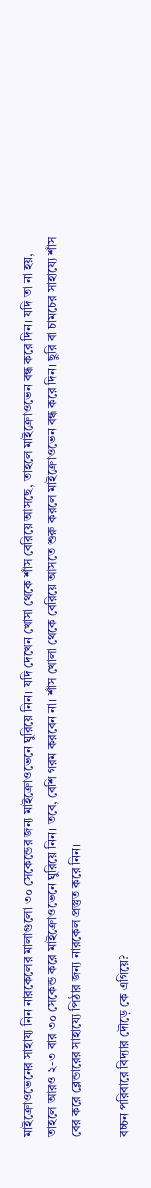মাইক্রোওভেনের সাহায্য নিন নারকেলের মালাগুলো ৩০ সেকেন্ডের জন্য মাইক্রোওভেনে ঘুরিয়ে নিন। যদি দেখেন খোসা থেকে শাঁস বেরিয়ে আসছে, তাহলে মাইক্রোওভেন বন্ধ করে দিন। যদি তা না হয়, তাহলে আরও ২-৩ বার ৩০ সেকেন্ড করে মাইক্রোওভেনে ঘুরিয়ে নিন। তবে, বেশি গরম করবেন না। শাঁস খোলা থেকে বেরিয়ে আসতে শুরু করলে মাইক্রোওভেন বন্ধ করে দিন। ছুরি বা চামচের সাহায্যে শাঁস বের করে ব্লেন্ডারের সাহায্যে পিঠার জন্য নারকেল প্রস্তুত করে নিন।

বচ্চন পরিবারে বিদ্যার দৌড়ে কে এগিয়ে?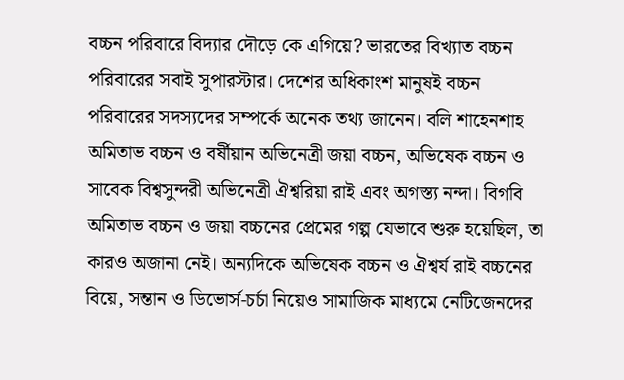বচ্চন পরিবারে বিদ্যার দৌড়ে কে এগিয়ে? ভারতের বিখ্যাত বচ্চন পরিবারের সবাই সুপারস্টার। দেশের অধিকাংশ মানুষই বচ্চন পরিবারের সদস্যদের সম্পর্কে অনেক তথ্য জানেন। বলি শাহেনশাহ অমিতাভ বচ্চন ও বর্ষীয়ান অভিনেত্রী জয়া বচ্চন, অভিষেক বচ্চন ও সাবেক বিশ্বসুন্দরী অভিনেত্রী ঐশ্বরিয়া রাই এবং অগস্ত্য নন্দা। বিগবি অমিতাভ বচ্চন ও জয়া বচ্চনের প্রেমের গল্প যেভাবে শুরু হয়েছিল, তা কারও অজানা নেই। অন্যদিকে অভিষেক বচ্চন ও ঐশ্বর্য রাই বচ্চনের বিয়ে, সন্তান ও ডিভোর্স-চর্চা নিয়েও সামাজিক মাধ্যমে নেটিজেনদের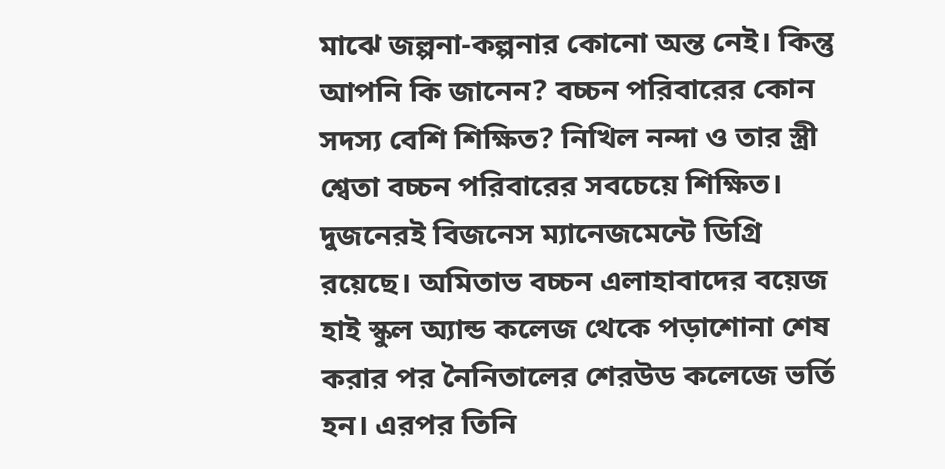মাঝে জল্পনা-কল্পনার কোনো অন্ত নেই। কিন্তু আপনি কি জানেন? বচ্চন পরিবারের কোন সদস্য বেশি শিক্ষিত? নিখিল নন্দা ও তার স্ত্রী শ্বেতা বচ্চন পরিবারের সবচেয়ে শিক্ষিত। দুজনেরই বিজনেস ম্যানেজমেন্টে ডিগ্রি রয়েছে। অমিতাভ বচ্চন এলাহাবাদের বয়েজ হাই স্কুল অ্যান্ড কলেজ থেকে পড়াশোনা শেষ করার পর নৈনিতালের শেরউড কলেজে ভর্তি হন। এরপর তিনি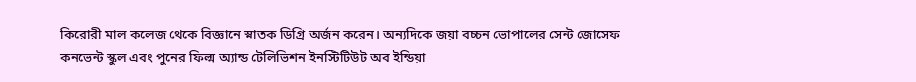কিরোরী মাল কলেজ থেকে বিজ্ঞানে স্নাতক ডিগ্রি অর্জন করেন। অন্যদিকে জয়া বচ্চন ভোপালের সেন্ট জোসেফ কনভেন্ট স্কুল এবং পুনের ফিল্ম অ্যান্ড টেলিভিশন ইনস্টিটিউট অব ইন্ডিয়া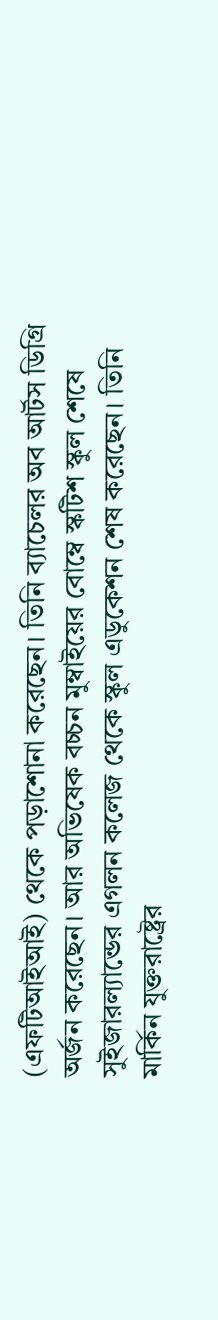(এফটিআইআই) থেকে পড়াশোনা করেছেন। তিনি ব্যাচেলর অব আর্টস ডিগ্রি অর্জন করেছেন। আর অভিষেক বচ্চন মুম্বাইয়ের বোম্বে স্কটিশ স্কুল শেষে সুইজারল্যান্ডের এগলন কলেজ থেকে স্কুল এডুকেশন শেষ করেছেন। তিনি মার্কিন যুক্তরাষ্ট্রের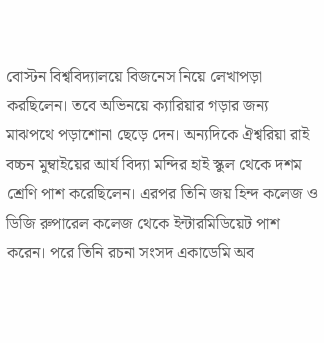বোস্টন বিশ্ববিদ্যালয়ে বিজনেস নিয়ে লেখাপড়া করছিলেন। তবে অভিনয়ে ক্যারিয়ার গড়ার জন্য মাঝপথে পড়াশোনা ছেড়ে দেন। অন্যদিকে ঐশ্বরিয়া রাই বচ্চন মুম্বাইয়ের আর্য বিদ্যা মন্দির হাই স্কুল থেকে দশম শ্রেণি পাশ করেছিলেন। এরপর তিনি জয় হিন্দ কলেজ ও ডিজি রুপারেল কলেজ থেকে ইন্টারমিডিয়েট পাশ করেন। পরে তিনি রচনা সংসদ একাডেমি অব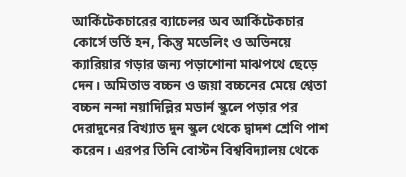আর্কিটেকচারের ব্যাচেলর অব আর্কিটেকচার কোর্সে ভর্তি হন, কিন্তু মডেলিং ও অভিনয়ে ক্যারিয়ার গড়ার জন্য পড়াশোনা মাঝপথে ছেড়ে দেন। অমিতাভ বচ্চন ও জয়া বচ্চনের মেয়ে শ্বেতা বচ্চন নন্দা নয়াদিল্লির মডার্ন স্কুলে পড়ার পর দেরাদুনের বিখ্যাত দুন স্কুল থেকে দ্বাদশ শ্রেণি পাশ করেন। এরপর তিনি বোস্টন বিশ্ববিদ্যালয় থেকে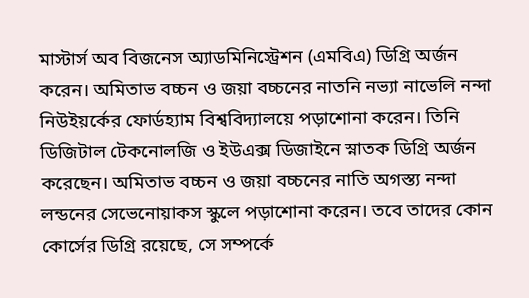মাস্টার্স অব বিজনেস অ্যাডমিনিস্ট্রেশন (এমবিএ) ডিগ্রি অর্জন করেন। অমিতাভ বচ্চন ও জয়া বচ্চনের নাতনি নভ্যা নাভেলি নন্দা নিউইয়র্কের ফোর্ডহ্যাম বিশ্ববিদ্যালয়ে পড়াশোনা করেন। তিনি ডিজিটাল টেকনোলজি ও ইউএক্স ডিজাইনে স্নাতক ডিগ্রি অর্জন করেছেন। অমিতাভ বচ্চন ও জয়া বচ্চনের নাতি অগস্ত্য নন্দা লন্ডনের সেভেনোয়াকস স্কুলে পড়াশোনা করেন। তবে তাদের কোন কোর্সের ডিগ্রি রয়েছে, সে সম্পর্কে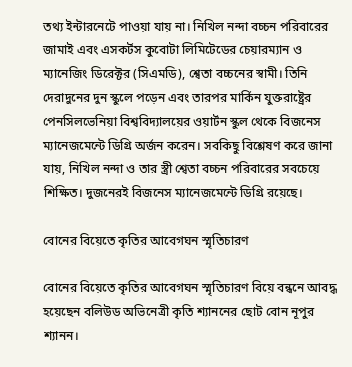তথ্য ইন্টারনেটে পাওয়া যায় না। নিখিল নন্দা বচ্চন পরিবারের জামাই এবং এসকর্টস কুবোটা লিমিটেডের চেয়ারম্যান ও ম্যানেজিং ডিরেক্টর (সিএমডি), শ্বেতা বচ্চনের স্বামী। তিনি দেরাদুনের দুন স্কুলে পড়েন এবং তারপর মার্কিন যুক্তরাষ্ট্রের পেনসিলভেনিয়া বিশ্ববিদ্যালয়ের ওয়ার্টন স্কুল থেকে বিজনেস ম্যানেজমেন্টে ডিগ্রি অর্জন করেন। সবকিছু বিশ্লেষণ করে জানা যায়, নিখিল নন্দা ও তার স্ত্রী শ্বেতা বচ্চন পরিবারের সবচেয়ে শিক্ষিত। দুজনেরই বিজনেস ম্যানেজমেন্টে ডিগ্রি রয়েছে।

বোনের বিয়েতে কৃতির আবেগঘন স্মৃতিচারণ

বোনের বিয়েতে কৃতির আবেগঘন স্মৃতিচারণ বিয়ে বন্ধনে আবদ্ধ হয়েছেন বলিউড অভিনেত্রী কৃতি শ্যাননের ছোট বোন নূপুর শ্যানন।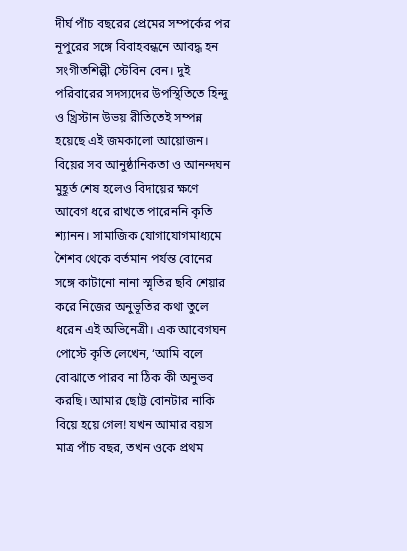দীর্ঘ পাঁচ বছরের প্রেমের সম্পর্কের পর নূপুরের সঙ্গে বিবাহবন্ধনে আবদ্ধ হন সংগীতশিল্পী স্টেবিন বেন। দুই পরিবারের সদস্যদের উপস্থিতিতে হিন্দু ও খ্রিস্টান উভয় রীতিতেই সম্পন্ন হয়েছে এই জমকালো আয়োজন। বিয়ের সব আনুষ্ঠানিকতা ও আনন্দঘন মুহূর্ত শেষ হলেও বিদায়ের ক্ষণে আবেগ ধরে রাখতে পারেননি কৃতি শ্যানন। সামাজিক যোগাযোগমাধ্যমে শৈশব থেকে বর্তমান পর্যন্ত বোনের সঙ্গে কাটানো নানা স্মৃতির ছবি শেয়ার করে নিজের অনুভূতির কথা তুলে ধরেন এই অভিনেত্রী। এক আবেগঘন পোস্টে কৃতি লেখেন, ‘আমি বলে বোঝাতে পারব না ঠিক কী অনুভব করছি। আমার ছোট্ট বোনটার নাকি বিয়ে হয়ে গেল! যখন আমার বয়স মাত্র পাঁচ বছর, তখন ওকে প্রথম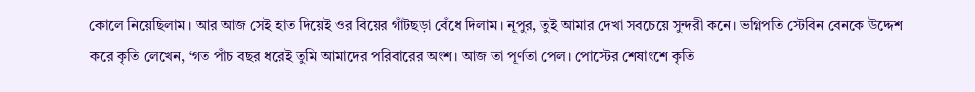কোলে নিয়েছিলাম। আর আজ সেই হাত দিয়েই ওর বিয়ের গাঁটছড়া বেঁধে দিলাম। নূপুর, তুই আমার দেখা সবচেয়ে সুন্দরী কনে। ভগ্নিপতি স্টেবিন বেনকে উদ্দেশ করে কৃতি লেখেন, ‘গত পাঁচ বছর ধরেই তুমি আমাদের পরিবারের অংশ। আজ তা পূর্ণতা পেল। পোস্টের শেষাংশে কৃতি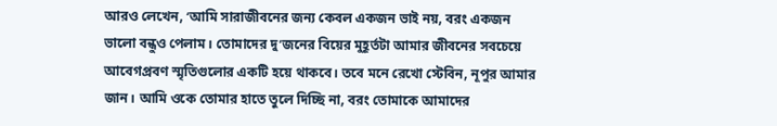আরও লেখেন, ‘আমি সারাজীবনের জন্য কেবল একজন ভাই নয়, বরং একজন ভালো বন্ধুও পেলাম। তোমাদের দু’জনের বিয়ের মুহূর্তটা আমার জীবনের সবচেয়ে আবেগপ্রবণ স্মৃতিগুলোর একটি হয়ে থাকবে। তবে মনে রেখো স্টেবিন, নূপুর আমার জান। আমি ওকে তোমার হাতে তুলে দিচ্ছি না, বরং তোমাকে আমাদের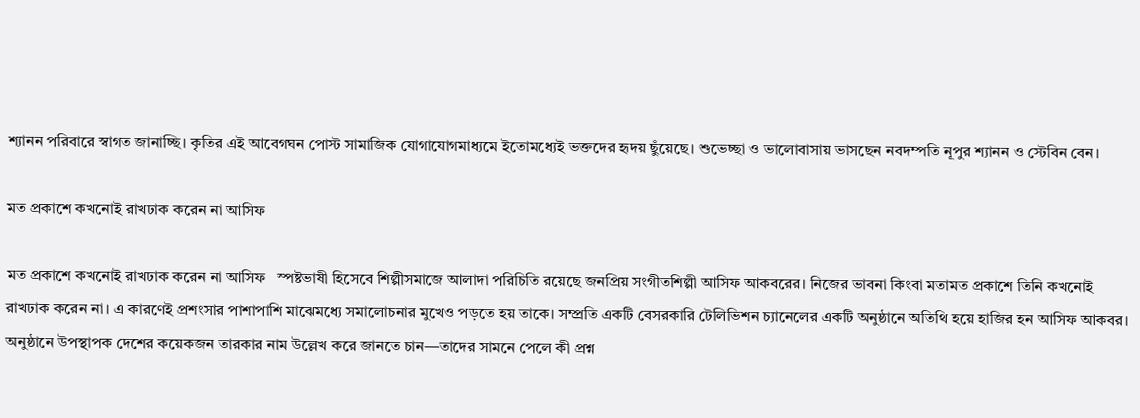শ্যানন পরিবারে স্বাগত জানাচ্ছি। কৃতির এই আবেগঘন পোস্ট সামাজিক যোগাযোগমাধ্যমে ইতোমধ্যেই ভক্তদের হৃদয় ছুঁয়েছে। শুভেচ্ছা ও ভালোবাসায় ভাসছেন নবদম্পতি নূপুর শ্যানন ও স্টেবিন বেন।

মত প্রকাশে কখনোই রাখঢাক করেন না আসিফ

মত প্রকাশে কখনোই রাখঢাক করেন না আসিফ   স্পষ্টভাষী হিসেবে শিল্পীসমাজে আলাদা পরিচিতি রয়েছে জনপ্রিয় সংগীতশিল্পী আসিফ আকবরের। নিজের ভাবনা কিংবা মতামত প্রকাশে তিনি কখনোই রাখঢাক করেন না। এ কারণেই প্রশংসার পাশাপাশি মাঝেমধ্যে সমালোচনার মুখেও পড়তে হয় তাকে। সম্প্রতি একটি বেসরকারি টেলিভিশন চ্যানেলের একটি অনুষ্ঠানে অতিথি হয়ে হাজির হন আসিফ আকবর। অনুষ্ঠানে উপস্থাপক দেশের কয়েকজন তারকার নাম উল্লেখ করে জানতে চান—তাদের সামনে পেলে কী প্রশ্ন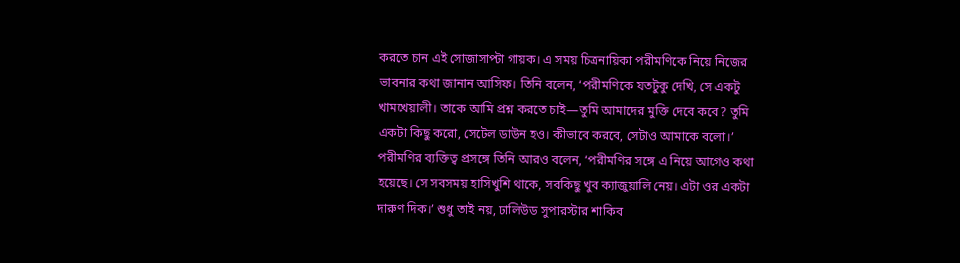করতে চান এই সোজাসাপ্টা গায়ক। এ সময় চিত্রনায়িকা পরীমণিকে নিয়ে নিজের ভাবনার কথা জানান আসিফ। তিনি বলেন, ‘পরীমণিকে যতটুকু দেখি, সে একটু খামখেয়ালী। তাকে আমি প্রশ্ন করতে চাই—তুমি আমাদের মুক্তি দেবে কবে? তুমি একটা কিছু করো, সেটেল ডাউন হও। কীভাবে করবে, সেটাও আমাকে বলো।’ পরীমণির ব্যক্তিত্ব প্রসঙ্গে তিনি আরও বলেন, ‘পরীমণির সঙ্গে এ নিয়ে আগেও কথা হয়েছে। সে সবসময় হাসিখুশি থাকে, সবকিছু খুব ক্যাজুয়ালি নেয়। এটা ওর একটা দারুণ দিক।’ শুধু তাই নয়, ঢালিউড সুপারস্টার শাকিব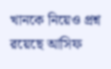খানকে নিয়েও প্রশ্ন রয়েছে আসিফ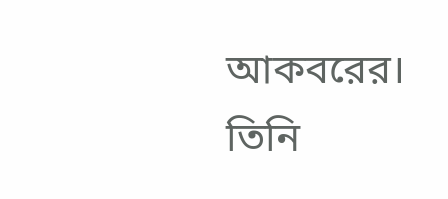আকবরের। তিনি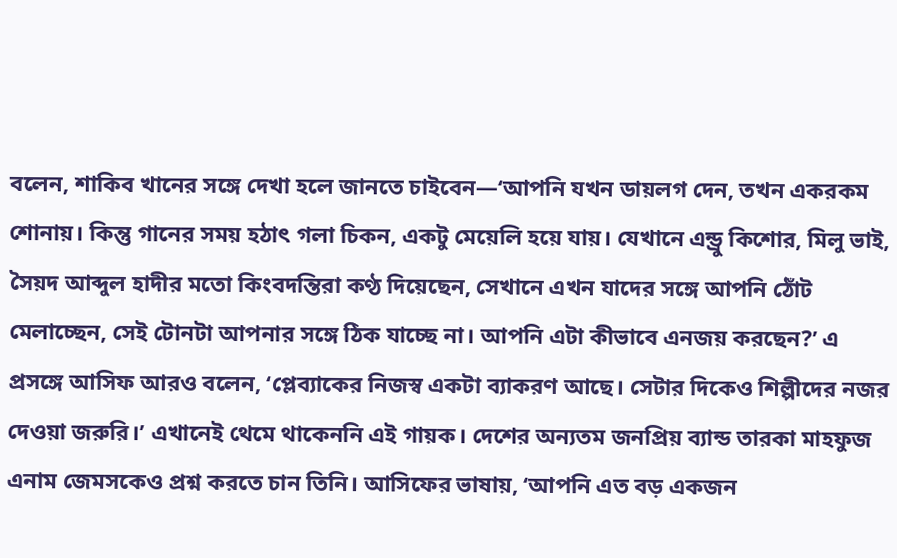বলেন, শাকিব খানের সঙ্গে দেখা হলে জানতে চাইবেন—‘আপনি যখন ডায়লগ দেন, তখন একরকম শোনায়। কিন্তু গানের সময় হঠাৎ গলা চিকন, একটু মেয়েলি হয়ে যায়। যেখানে এন্ড্রু কিশোর, মিলু ভাই, সৈয়দ আব্দুল হাদীর মতো কিংবদন্তিরা কণ্ঠ দিয়েছেন, সেখানে এখন যাদের সঙ্গে আপনি ঠোঁট মেলাচ্ছেন, সেই টোনটা আপনার সঙ্গে ঠিক যাচ্ছে না। আপনি এটা কীভাবে এনজয় করছেন?’ এ প্রসঙ্গে আসিফ আরও বলেন, ‘প্লেব্যাকের নিজস্ব একটা ব্যাকরণ আছে। সেটার দিকেও শিল্পীদের নজর দেওয়া জরুরি।’ এখানেই থেমে থাকেননি এই গায়ক। দেশের অন্যতম জনপ্রিয় ব্যান্ড তারকা মাহফুজ এনাম জেমসকেও প্রশ্ন করতে চান তিনি। আসিফের ভাষায়, ‘আপনি এত বড় একজন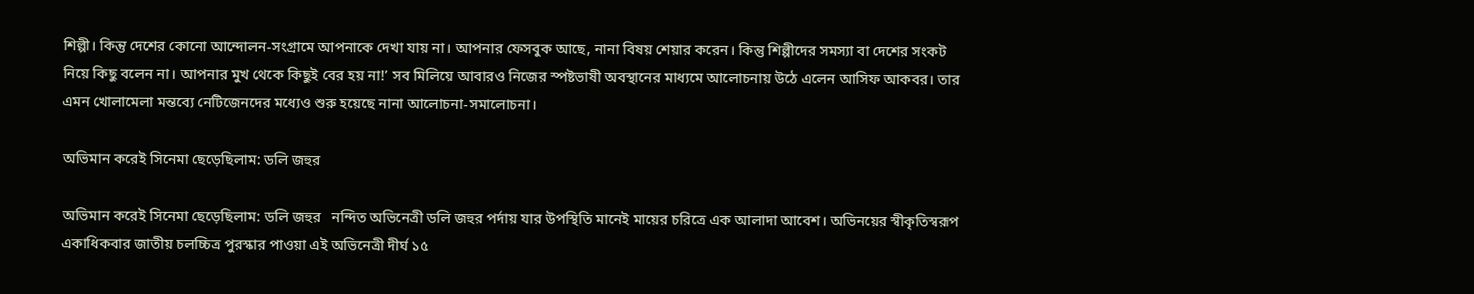শিল্পী। কিন্তু দেশের কোনো আন্দোলন-সংগ্রামে আপনাকে দেখা যায় না। আপনার ফেসবুক আছে, নানা বিষয় শেয়ার করেন। কিন্তু শিল্পীদের সমস্যা বা দেশের সংকট নিয়ে কিছু বলেন না। আপনার মুখ থেকে কিছুই বের হয় না!’ সব মিলিয়ে আবারও নিজের স্পষ্টভাষী অবস্থানের মাধ্যমে আলোচনায় উঠে এলেন আসিফ আকবর। তার এমন খোলামেলা মন্তব্যে নেটিজেনদের মধ্যেও শুরু হয়েছে নানা আলোচনা-সমালোচনা।

অভিমান করেই সিনেমা ছেড়েছিলাম: ডলি জহুর

অভিমান করেই সিনেমা ছেড়েছিলাম: ডলি জহুর   নন্দিত অভিনেত্রী ডলি জহুর পর্দায় যার উপস্থিতি মানেই মায়ের চরিত্রে এক আলাদা আবেশ। অভিনয়ের স্বীকৃতিস্বরূপ একাধিকবার জাতীয় চলচ্চিত্র পুরস্কার পাওয়া এই অভিনেত্রী দীর্ঘ ১৫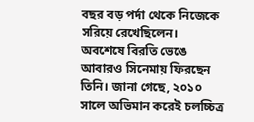বছর বড় পর্দা থেকে নিজেকে সরিয়ে রেখেছিলেন। অবশেষে বিরতি ভেঙে আবারও সিনেমায় ফিরছেন তিনি। জানা গেছে, ২০১০ সালে অভিমান করেই চলচ্চিত্র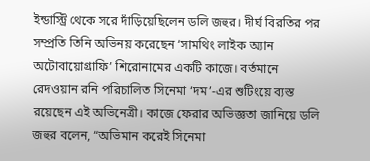ইন্ডাস্ট্রি থেকে সরে দাঁড়িয়েছিলেন ডলি জহুর। দীর্ঘ বিরতির পর সম্প্রতি তিনি অভিনয় করেছেন ‘সামথিং লাইক অ্যান অটোবায়োগ্রাফি’ শিরোনামের একটি কাজে। বর্তমানে রেদওয়ান রনি পরিচালিত সিনেমা ‘দম’-এর শুটিংয়ে ব্যস্ত রয়েছেন এই অভিনেত্রী। কাজে ফেরার অভিজ্ঞতা জানিয়ে ডলি জহুর বলেন, “অভিমান করেই সিনেমা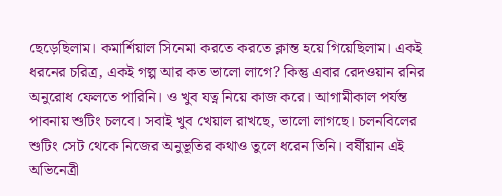ছেড়েছিলাম। কমার্শিয়াল সিনেমা করতে করতে ক্লান্ত হয়ে গিয়েছিলাম। একই ধরনের চরিত্র, একই গল্প আর কত ভালো লাগে? কিন্তু এবার রেদওয়ান রনির অনুরোধ ফেলতে পারিনি। ও খুব যত্ন নিয়ে কাজ করে। আগামীকাল পর্যন্ত পাবনায় শুটিং চলবে। সবাই খুব খেয়াল রাখছে, ভালো লাগছে। চলনবিলের শুটিং সেট থেকে নিজের অনুভূতির কথাও তুলে ধরেন তিনি। বর্ষীয়ান এই অভিনেত্রী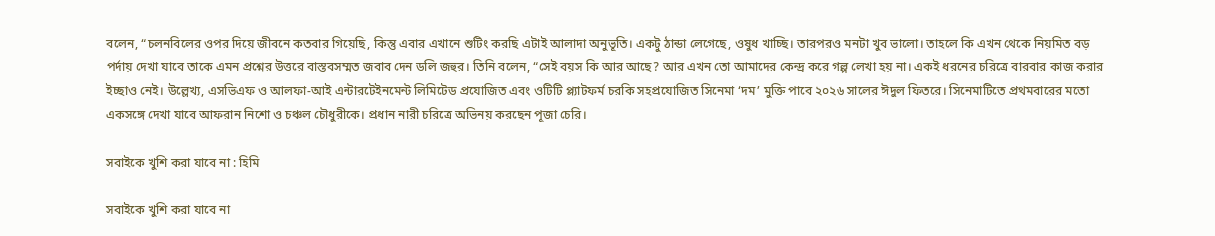বলেন, “চলনবিলের ওপর দিয়ে জীবনে কতবার গিয়েছি, কিন্তু এবার এখানে শুটিং করছি এটাই আলাদা অনুভূতি। একটু ঠান্ডা লেগেছে, ওষুধ খাচ্ছি। তারপরও মনটা খুব ভালো। তাহলে কি এখন থেকে নিয়মিত বড় পর্দায় দেখা যাবে তাকে এমন প্রশ্নের উত্তরে বাস্তবসম্মত জবাব দেন ডলি জহুর। তিনি বলেন, “সেই বয়স কি আর আছে? আর এখন তো আমাদের কেন্দ্র করে গল্প লেখা হয় না। একই ধরনের চরিত্রে বারবার কাজ করার ইচ্ছাও নেই। উল্লেখ্য, এসভিএফ ও আলফা-আই এন্টারটেইনমেন্ট লিমিটেড প্রযোজিত এবং ওটিটি প্ল্যাটফর্ম চরকি সহপ্রযোজিত সিনেমা ‘দম’ মুক্তি পাবে ২০২৬ সালের ঈদুল ফিতরে। সিনেমাটিতে প্রথমবারের মতো একসঙ্গে দেখা যাবে আফরান নিশো ও চঞ্চল চৌধুরীকে। প্রধান নারী চরিত্রে অভিনয় করছেন পূজা চেরি।

সবাইকে খুশি করা যাবে না : হিমি

সবাইকে খুশি করা যাবে না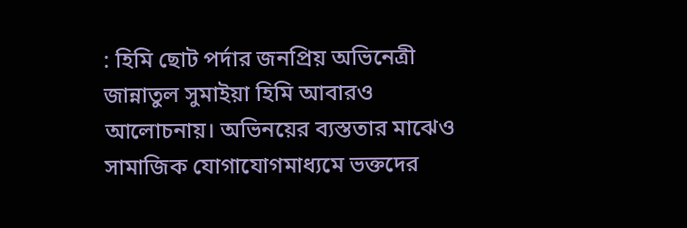: হিমি ছোট পর্দার জনপ্রিয় অভিনেত্রী জান্নাতুল সুমাইয়া হিমি আবারও আলোচনায়। অভিনয়ের ব্যস্ততার মাঝেও সামাজিক যোগাযোগমাধ্যমে ভক্তদের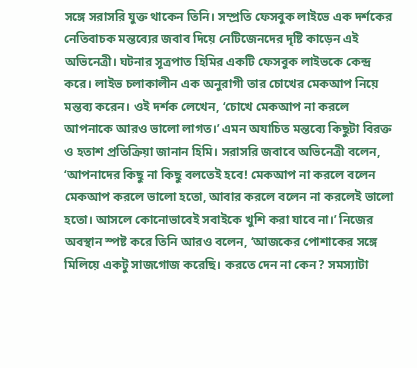সঙ্গে সরাসরি যুক্ত থাকেন তিনি। সম্প্রতি ফেসবুক লাইভে এক দর্শকের নেতিবাচক মন্তব্যের জবাব দিয়ে নেটিজেনদের দৃষ্টি কাড়েন এই অভিনেত্রী। ঘটনার সূত্রপাত হিমির একটি ফেসবুক লাইভকে কেন্দ্র করে। লাইভ চলাকালীন এক অনুরাগী তার চোখের মেকআপ নিয়ে মন্তব্য করেন। ওই দর্শক লেখেন, ‘চোখে মেকআপ না করলে আপনাকে আরও ভালো লাগত।’ এমন অযাচিত মন্তব্যে কিছুটা বিরক্ত ও হতাশ প্রতিক্রিয়া জানান হিমি। সরাসরি জবাবে অভিনেত্রী বলেন, ‘আপনাদের কিছু না কিছু বলতেই হবে! মেকআপ না করলে বলেন মেকআপ করলে ভালো হতো, আবার করলে বলেন না করলেই ভালো হতো। আসলে কোনোভাবেই সবাইকে খুশি করা যাবে না।’ নিজের অবস্থান স্পষ্ট করে তিনি আরও বলেন, ‘আজকের পোশাকের সঙ্গে মিলিয়ে একটু সাজগোজ করেছি। করতে দেন না কেন? সমস্যাটা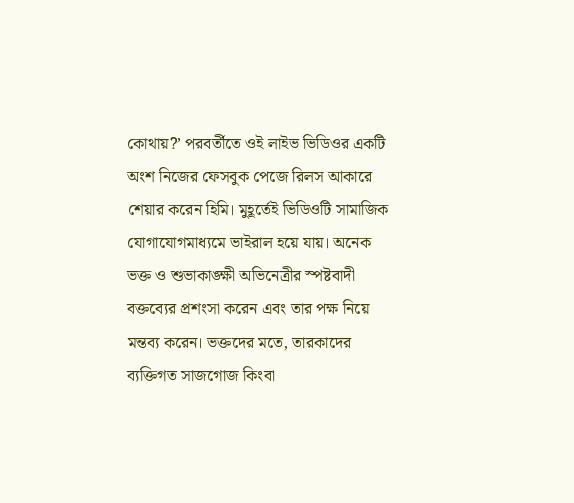কোথায়?’ পরবর্তীতে ওই লাইভ ভিডিওর একটি অংশ নিজের ফেসবুক পেজে রিলস আকারে শেয়ার করেন হিমি। মুহূর্তেই ভিডিওটি সামাজিক যোগাযোগমাধ্যমে ভাইরাল হয়ে যায়। অনেক ভক্ত ও শুভাকাঙ্ক্ষী অভিনেত্রীর স্পষ্টবাদী বক্তব্যের প্রশংসা করেন এবং তার পক্ষ নিয়ে মন্তব্য করেন। ভক্তদের মতে, তারকাদের ব্যক্তিগত সাজগোজ কিংবা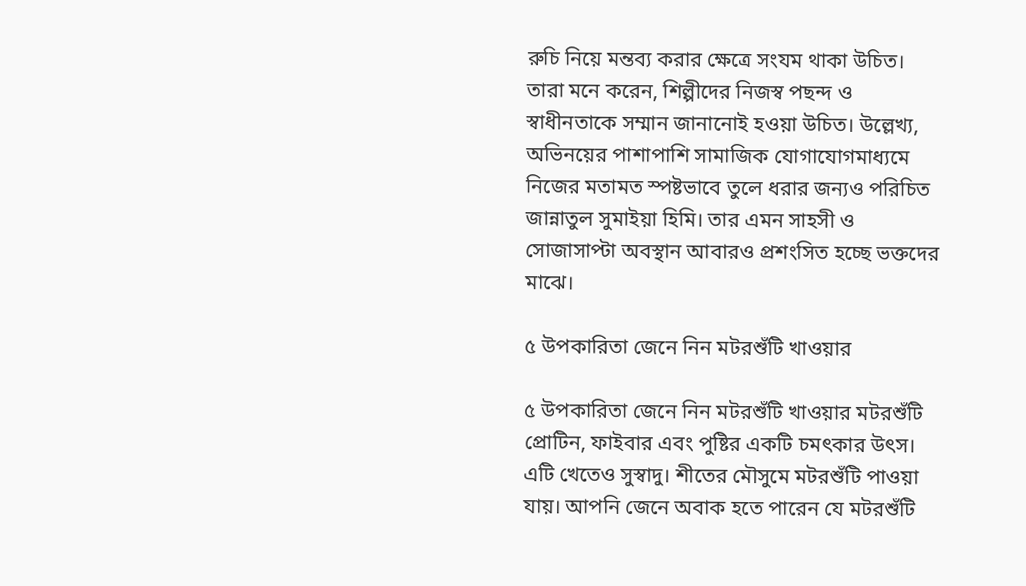রুচি নিয়ে মন্তব্য করার ক্ষেত্রে সংযম থাকা উচিত। তারা মনে করেন, শিল্পীদের নিজস্ব পছন্দ ও স্বাধীনতাকে সম্মান জানানোই হওয়া উচিত। উল্লেখ্য, অভিনয়ের পাশাপাশি সামাজিক যোগাযোগমাধ্যমে নিজের মতামত স্পষ্টভাবে তুলে ধরার জন্যও পরিচিত জান্নাতুল সুমাইয়া হিমি। তার এমন সাহসী ও সোজাসাপ্টা অবস্থান আবারও প্রশংসিত হচ্ছে ভক্তদের মাঝে।

৫ উপকারিতা জেনে নিন মটরশুঁটি খাওয়ার

৫ উপকারিতা জেনে নিন মটরশুঁটি খাওয়ার মটরশুঁটি প্রোটিন, ফাইবার এবং পুষ্টির একটি চমৎকার উৎস। এটি খেতেও সুস্বাদু। শীতের মৌসুমে মটরশুঁটি পাওয়া যায়। আপনি জেনে অবাক হতে পারেন যে মটরশুঁটি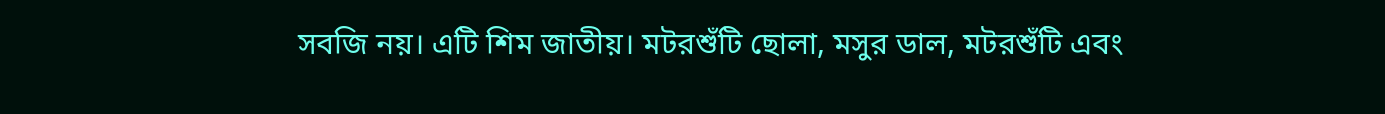সবজি নয়। এটি শিম জাতীয়। মটরশুঁটি ছোলা, মসুর ডাল, মটরশুঁটি এবং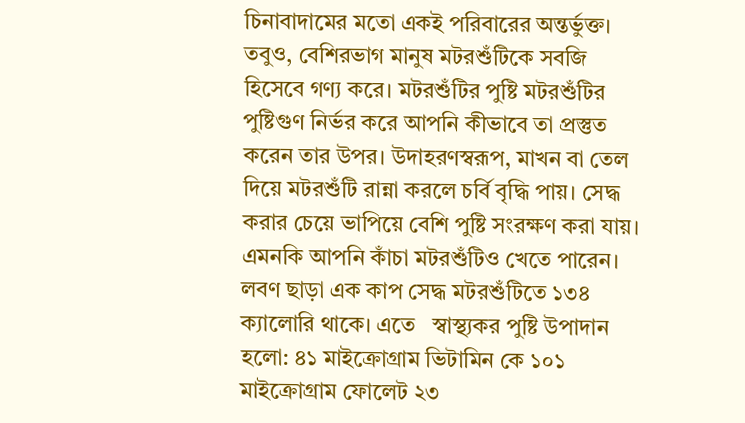চিনাবাদামের মতো একই পরিবারের অন্তর্ভুক্ত। তবুও, বেশিরভাগ মানুষ মটরশুঁটিকে সবজি হিসেবে গণ্য করে। মটরশুঁটির পুষ্টি মটরশুঁটির পুষ্টিগুণ নির্ভর করে আপনি কীভাবে তা প্রস্তুত করেন তার উপর। উদাহরণস্বরূপ, মাখন বা তেল দিয়ে মটরশুঁটি রান্না করলে চর্বি বৃদ্ধি পায়। সেদ্ধ করার চেয়ে ভাপিয়ে বেশি পুষ্টি সংরক্ষণ করা যায়। এমনকি আপনি কাঁচা মটরশুঁটিও খেতে পারেন। লবণ ছাড়া এক কাপ সেদ্ধ মটরশুঁটিতে ১৩৪ ক্যালোরি থাকে। এতে   স্বাস্থ্যকর পুষ্টি উপাদান হলো: ৪১ মাইক্রোগ্রাম ভিটামিন কে ১০১ মাইক্রোগ্রাম ফোলেট ২৩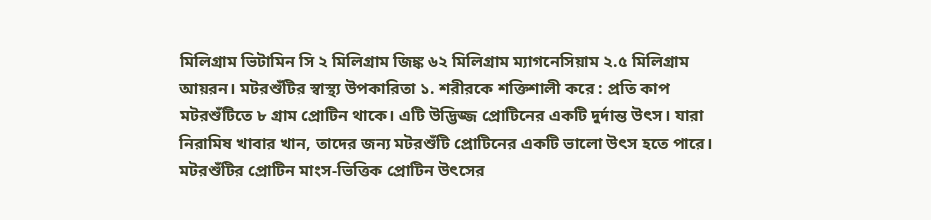মিলিগ্রাম ভিটামিন সি ২ মিলিগ্রাম জিঙ্ক ৬২ মিলিগ্রাম ম্যাগনেসিয়াম ২.৫ মিলিগ্রাম আয়রন। মটরশুঁটির স্বাস্থ্য উপকারিতা ১. শরীরকে শক্তিশালী করে : প্রতি কাপ মটরশুঁটিতে ৮ গ্রাম প্রোটিন থাকে। এটি উদ্ভিজ্জ প্রোটিনের একটি দুর্দান্ত উৎস। যারা নিরামিষ খাবার খান, তাদের জন্য মটরশুঁটি প্রোটিনের একটি ভালো উৎস হতে পারে। মটরশুঁটির প্রোটিন মাংস-ভিত্তিক প্রোটিন উৎসের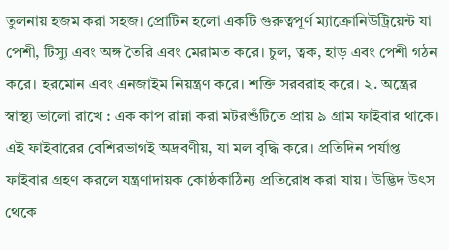তুলনায় হজম করা সহজ। প্রোটিন হলো একটি গুরুত্বপূর্ণ ম্যাক্রোনিউট্রিয়েন্ট যা পেশী, টিস্যু এবং অঙ্গ তৈরি এবং মেরামত করে। চুল, ত্বক, হাড় এবং পেশী গঠন করে। হরমোন এবং এনজাইম নিয়ন্ত্রণ করে। শক্তি সরবরাহ করে। ২. অন্ত্রের স্বাস্থ্য ভালো রাখে : এক কাপ রান্না করা মটরশুঁটিতে প্রায় ৯ গ্রাম ফাইবার থাকে। এই ফাইবারের বেশিরভাগই অদ্রবণীয়, যা মল বৃদ্ধি করে। প্রতিদিন পর্যাপ্ত ফাইবার গ্রহণ করলে যন্ত্রণাদায়ক কোষ্ঠকাঠিন্য প্রতিরোধ করা যায়। উদ্ভিদ উৎস থেকে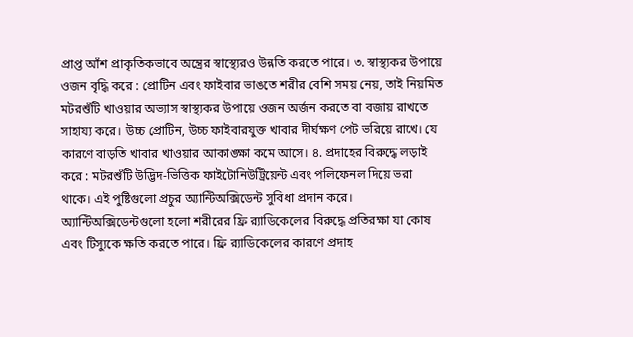প্রাপ্ত আঁশ প্রাকৃতিকভাবে অন্ত্রের স্বাস্থ্যেরও উন্নতি করতে পারে। ৩. স্বাস্থ্যকর উপায়ে ওজন বৃদ্ধি করে : প্রোটিন এবং ফাইবার ভাঙতে শরীর বেশি সময় নেয়, তাই নিয়মিত মটরশুঁটি খাওয়ার অভ্যাস স্বাস্থ্যকর উপায়ে ওজন অর্জন করতে বা বজায় রাখতে সাহায্য করে। উচ্চ প্রোটিন, উচ্চ ফাইবারযুক্ত খাবার দীর্ঘক্ষণ পেট ভরিয়ে রাখে। যে কারণে বাড়তি খাবার খাওয়ার আকাঙ্ক্ষা কমে আসে। ৪. প্রদাহের বিরুদ্ধে লড়াই করে : মটরশুঁটি উদ্ভিদ-ভিত্তিক ফাইটোনিউট্রিয়েন্ট এবং পলিফেনল দিয়ে ভরা থাকে। এই পুষ্টিগুলো প্রচুর অ্যান্টিঅক্সিডেন্ট সুবিধা প্রদান করে। অ্যান্টিঅক্সিডেন্টগুলো হলো শরীরের ফ্রি র‍্যাডিকেলের বিরুদ্ধে প্রতিরক্ষা যা কোষ এবং টিস্যুকে ক্ষতি করতে পারে। ফ্রি র‍্যাডিকেলের কারণে প্রদাহ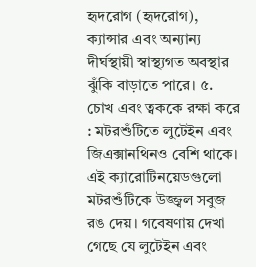হৃদরোগ (হৃদরোগ), ক্যান্সার এবং অন্যান্য দীর্ঘস্থায়ী স্বাস্থ্যগত অবস্থার ঝুঁকি বাড়াতে পারে। ৫. চোখ এবং ত্বককে রক্ষা করে : মটরশুঁটিতে লুটেইন এবং জিএক্সানথিনও বেশি থাকে। এই ক্যারোটিনয়েডগুলো মটরশুঁটিকে উজ্জ্বল সবুজ রঙ দেয়। গবেষণায় দেখা গেছে যে লুটেইন এবং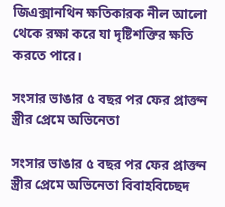জিএক্সানথিন ক্ষতিকারক নীল আলো থেকে রক্ষা করে যা দৃষ্টিশক্তির ক্ষতি করতে পারে।

সংসার ভাঙার ৫ বছর পর ফের প্রাক্তন স্ত্রীর প্রেমে অভিনেতা

সংসার ভাঙার ৫ বছর পর ফের প্রাক্তন স্ত্রীর প্রেমে অভিনেতা বিবাহবিচ্ছেদ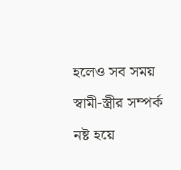হলেও সব সময় স্বামী-স্ত্রীর সম্পর্ক নষ্ট হয়ে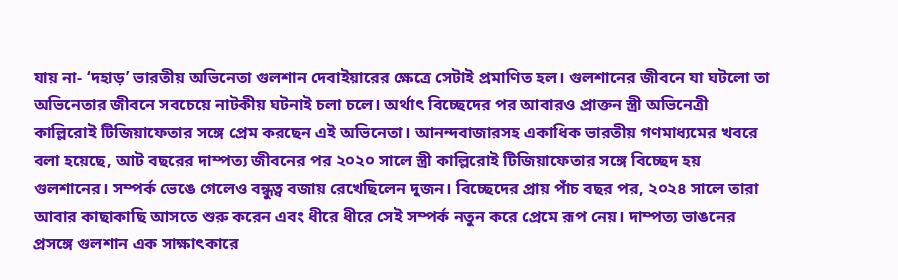যায় না- ‘দহাড়’ ভারতীয় অভিনেতা গুলশান দেবাইয়ারের ক্ষেত্রে সেটাই প্রমাণিত হল। গুলশানের জীবনে যা ঘটলো তা অভিনেতার জীবনে সবচেয়ে নাটকীয় ঘটনাই চলা চলে। অর্থাৎ বিচ্ছেদের পর আবারও প্রাক্তন স্ত্রী অভিনেত্রী কাল্লিরোই টিজিয়াফেতার সঙ্গে প্রেম করছেন এই অভিনেতা। আনন্দবাজারসহ একাধিক ভারতীয় গণমাধ্যমের খবরে বলা হয়েছে, আট বছরের দাম্পত্য জীবনের পর ২০২০ সালে স্ত্রী কাল্লিরোই টিজিয়াফেতার সঙ্গে বিচ্ছেদ হয় গুলশানের। সম্পর্ক ভেঙে গেলেও বন্ধুত্ব বজায় রেখেছিলেন দুজন। বিচ্ছেদের প্রায় পাঁচ বছর পর, ২০২৪ সালে তারা আবার কাছাকাছি আসতে শুরু করেন এবং ধীরে ধীরে সেই সম্পর্ক নতুন করে প্রেমে রূপ নেয়। দাম্পত্য ভাঙনের প্রসঙ্গে গুলশান এক সাক্ষাৎকারে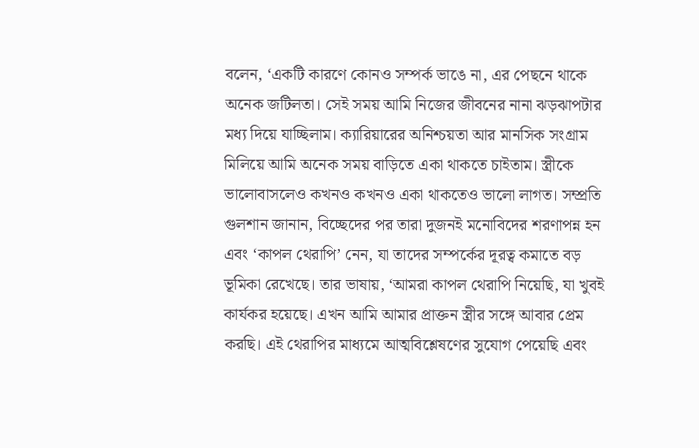বলেন, ‘একটি কারণে কোনও সম্পর্ক ভাঙে না, এর পেছনে থাকে অনেক জটিলতা। সেই সময় আমি নিজের জীবনের নানা ঝড়ঝাপটার মধ্য দিয়ে যাচ্ছিলাম। ক্যারিয়ারের অনিশ্চয়তা আর মানসিক সংগ্রাম মিলিয়ে আমি অনেক সময় বাড়িতে একা থাকতে চাইতাম। স্ত্রীকে ভালোবাসলেও কখনও কখনও একা থাকতেও ভালো লাগত। সম্প্রতি গুলশান জানান, বিচ্ছেদের পর তারা দুজনই মনোবিদের শরণাপন্ন হন এবং ‘কাপল থেরাপি’ নেন, যা তাদের সম্পর্কের দূরত্ব কমাতে বড় ভূমিকা রেখেছে। তার ভাষায়, ‘আমরা কাপল থেরাপি নিয়েছি, যা খুবই কার্যকর হয়েছে। এখন আমি আমার প্রাক্তন স্ত্রীর সঙ্গে আবার প্রেম করছি। এই থেরাপির মাধ্যমে আত্মবিশ্লেষণের সুযোগ পেয়েছি এবং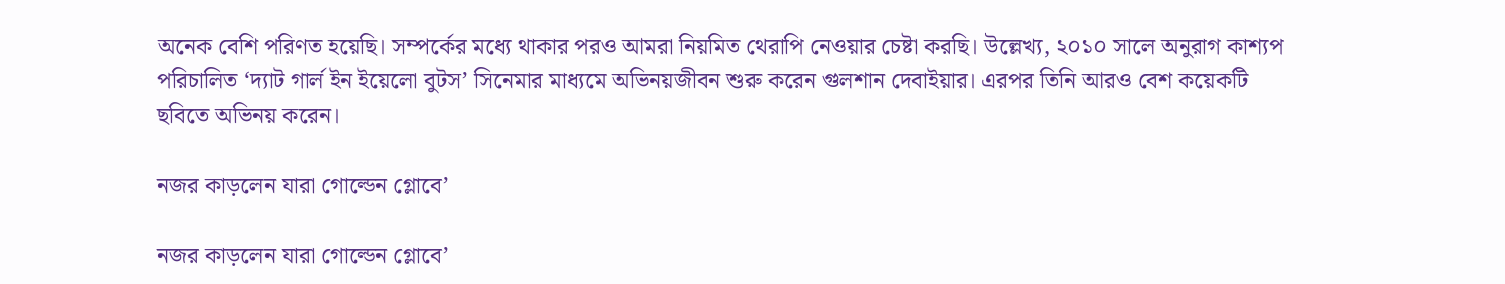অনেক বেশি পরিণত হয়েছি। সম্পর্কের মধ্যে থাকার পরও আমরা নিয়মিত থেরাপি নেওয়ার চেষ্টা করছি। উল্লেখ্য, ২০১০ সালে অনুরাগ কাশ্যপ পরিচালিত ‘দ্যাট গার্ল ইন ইয়েলো বুটস’ সিনেমার মাধ্যমে অভিনয়জীবন শুরু করেন গুলশান দেবাইয়ার। এরপর তিনি আরও বেশ কয়েকটি ছবিতে অভিনয় করেন।

নজর কাড়লেন যারা গোল্ডেন গ্লোবে’

নজর কাড়লেন যারা গোল্ডেন গ্লোবে’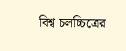বিশ্ব চলচ্চিত্রের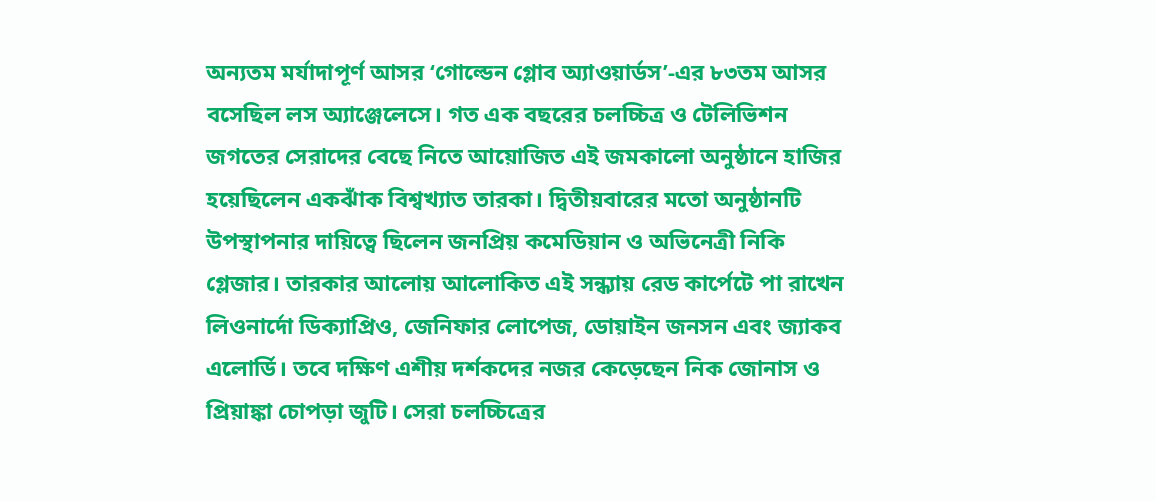অন্যতম মর্যাদাপূর্ণ আসর ‘গোল্ডেন গ্লোব অ্যাওয়ার্ডস’-এর ৮৩তম আসর বসেছিল লস অ্যাঞ্জেলেসে। গত এক বছরের চলচ্চিত্র ও টেলিভিশন জগতের সেরাদের বেছে নিতে আয়োজিত এই জমকালো অনুষ্ঠানে হাজির হয়েছিলেন একঝাঁক বিশ্বখ্যাত তারকা। দ্বিতীয়বারের মতো অনুষ্ঠানটি উপস্থাপনার দায়িত্বে ছিলেন জনপ্রিয় কমেডিয়ান ও অভিনেত্রী নিকি গ্লেজার। তারকার আলোয় আলোকিত এই সন্ধ্যায় রেড কার্পেটে পা রাখেন লিওনার্দো ডিক্যাপ্রিও, জেনিফার লোপেজ, ডোয়াইন জনসন এবং জ্যাকব এলোর্ডি। তবে দক্ষিণ এশীয় দর্শকদের নজর কেড়েছেন নিক জোনাস ও প্রিয়াঙ্কা চোপড়া জুটি। সেরা চলচ্চিত্রের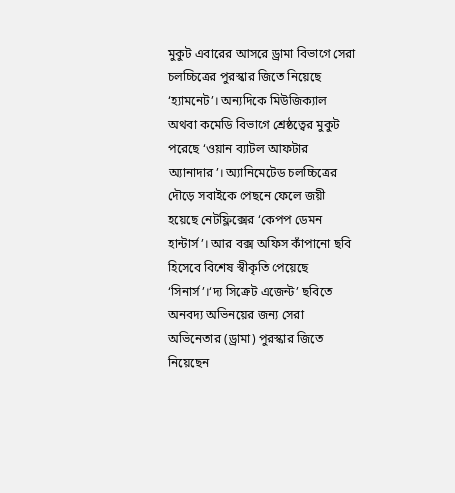মুকুট এবারের আসরে ড্রামা বিভাগে সেরা চলচ্চিত্রের পুরস্কার জিতে নিয়েছে ‘হ্যামনেট’। অন্যদিকে মিউজিক্যাল অথবা কমেডি বিভাগে শ্রেষ্ঠত্বের মুকুট পরেছে ‘ওয়ান ব্যাটল আফটার অ্যানাদার’। অ্যানিমেটেড চলচ্চিত্রের দৌড়ে সবাইকে পেছনে ফেলে জয়ী হয়েছে নেটফ্লিক্সের ‘কেপপ ডেমন হান্টার্স’। আর বক্স অফিস কাঁপানো ছবি হিসেবে বিশেষ স্বীকৃতি পেয়েছে ‘সিনার্স’।‘দ্য সিক্রেট এজেন্ট’ ছবিতে অনবদ্য অভিনয়ের জন্য সেরা অভিনেতার (ড্রামা) পুরস্কার জিতে নিয়েছেন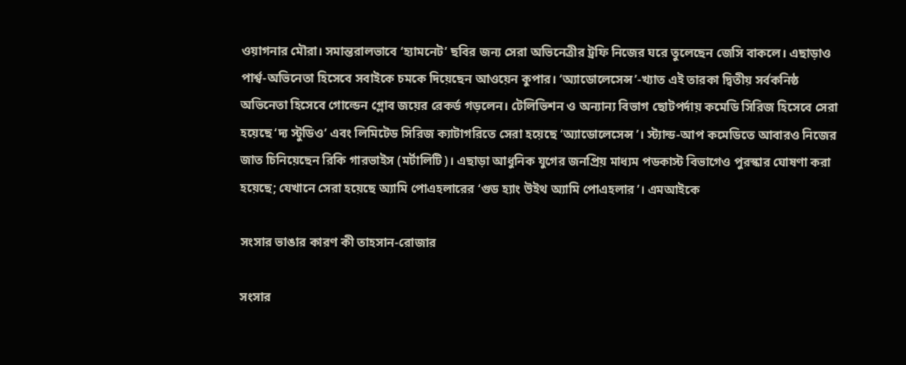ওয়াগনার মৌরা। সমান্তরালভাবে ‘হ্যামনেট’ ছবির জন্য সেরা অভিনেত্রীর ট্রফি নিজের ঘরে তুলেছেন জেসি বাকলে। এছাড়াও পার্শ্ব-অভিনেতা হিসেবে সবাইকে চমকে দিয়েছেন আওয়েন কুপার। ‘অ্যাডোলেসেন্স’-খ্যাত এই তারকা দ্বিতীয় সর্বকনিষ্ঠ অভিনেতা হিসেবে গোল্ডেন গ্লোব জয়ের রেকর্ড গড়লেন। টেলিভিশন ও অন্যান্য বিভাগ ছোটপর্দায় কমেডি সিরিজ হিসেবে সেরা হয়েছে ‘দ্য স্টুডিও’ এবং লিমিটেড সিরিজ ক্যাটাগরিতে সেরা হয়েছে ‘অ্যাডোলেসেন্স’। স্ট্যান্ড-আপ কমেডিতে আবারও নিজের জাত চিনিয়েছেন রিকি গারভাইস (মর্টালিটি)। এছাড়া আধুনিক যুগের জনপ্রিয় মাধ্যম পডকাস্ট বিভাগেও পুরস্কার ঘোষণা করা হয়েছে; যেখানে সেরা হয়েছে অ্যামি পোএহলারের ‘গুড হ্যাং উইথ অ্যামি পোএহলার’। এমআইকে

সংসার ভাঙার কারণ কী তাহসান-রোজার

সংসার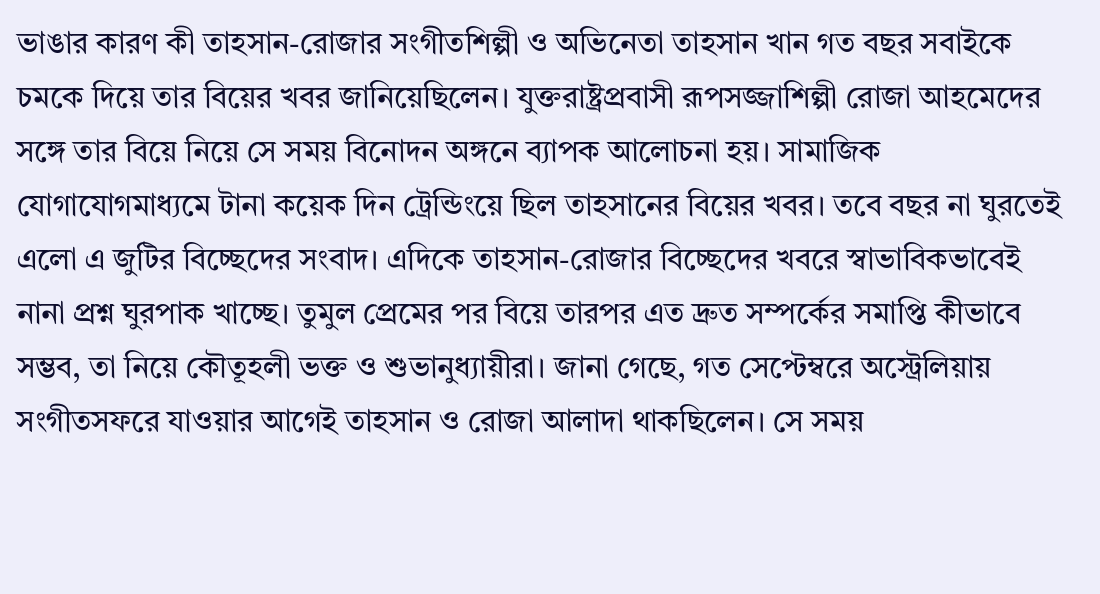ভাঙার কারণ কী তাহসান-রোজার সংগীতশিল্পী ও অভিনেতা তাহসান খান গত বছর সবাইকে চমকে দিয়ে তার বিয়ের খবর জানিয়েছিলেন। যুক্তরাষ্ট্রপ্রবাসী রূপসজ্জাশিল্পী রোজা আহমেদের সঙ্গে তার বিয়ে নিয়ে সে সময় বিনোদন অঙ্গনে ব্যাপক আলোচনা হয়। সামাজিক যোগাযোগমাধ্যমে টানা কয়েক দিন ট্রেন্ডিংয়ে ছিল তাহসানের বিয়ের খবর। তবে বছর না ঘুরতেই এলো এ জুটির বিচ্ছেদের সংবাদ। এদিকে তাহসান-রোজার বিচ্ছেদের খবরে স্বাভাবিকভাবেই নানা প্রশ্ন ঘুরপাক খাচ্ছে। তুমুল প্রেমের পর বিয়ে তারপর এত দ্রুত সম্পর্কের সমাপ্তি কীভাবে সম্ভব, তা নিয়ে কৌতূহলী ভক্ত ও শুভানুধ্যায়ীরা। জানা গেছে, গত সেপ্টেম্বরে অস্ট্রেলিয়ায় সংগীতসফরে যাওয়ার আগেই তাহসান ও রোজা আলাদা থাকছিলেন। সে সময়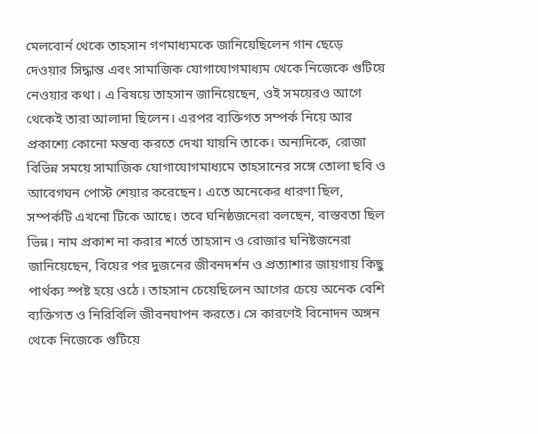মেলবোর্ন থেকে তাহসান গণমাধ্যমকে জানিয়েছিলেন গান ছেড়ে দেওয়ার সিদ্ধান্ত এবং সামাজিক যোগাযোগমাধ্যম থেকে নিজেকে গুটিয়ে নেওয়ার কথা। এ বিষয়ে তাহসান জানিয়েছেন, ওই সময়েরও আগে থেকেই তারা আলাদা ছিলেন। এরপর ব্যক্তিগত সম্পর্ক নিয়ে আর প্রকাশ্যে কোনো মন্তব্য করতে দেখা যায়নি তাকে। অন্যদিকে, রোজা বিভিন্ন সময়ে সামাজিক যোগাযোগমাধ্যমে তাহসানের সঙ্গে তোলা ছবি ও আবেগঘন পোস্ট শেয়ার করেছেন। এতে অনেকের ধারণা ছিল, সম্পর্কটি এখনো টিকে আছে। তবে ঘনিষ্ঠজনেরা বলছেন, বাস্তবতা ছিল ভিন্ন। নাম প্রকাশ না করার শর্তে তাহসান ও রোজার ঘনিষ্টজনেরা জানিয়েছেন, বিয়ের পর দুজনের জীবনদর্শন ও প্রত্যাশার জায়গায় কিছু পার্থক্য স্পষ্ট হয়ে ওঠে। তাহসান চেয়েছিলেন আগের চেয়ে অনেক বেশি ব্যক্তিগত ও নিরিবিলি জীবনযাপন করতে। সে কারণেই বিনোদন অঙ্গন থেকে নিজেকে গুটিয়ে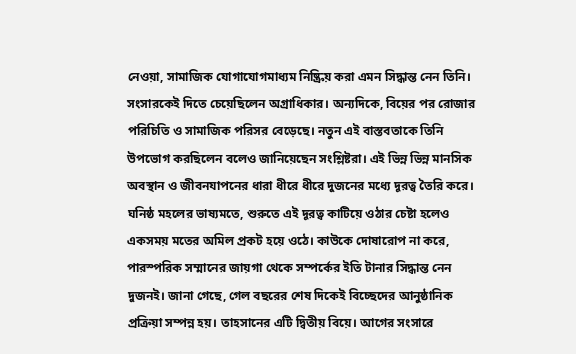নেওয়া, সামাজিক যোগাযোগমাধ্যম নিষ্ক্রিয় করা এমন সিদ্ধান্ত নেন তিনি। সংসারকেই দিতে চেয়েছিলেন অগ্রাধিকার। অন্যদিকে, বিয়ের পর রোজার পরিচিতি ও সামাজিক পরিসর বেড়েছে। নতুন এই বাস্তবতাকে তিনি উপভোগ করছিলেন বলেও জানিয়েছেন সংশ্লিষ্টরা। এই ভিন্ন ভিন্ন মানসিক অবস্থান ও জীবনযাপনের ধারা ধীরে ধীরে দুজনের মধ্যে দূরত্ব তৈরি করে। ঘনিষ্ঠ মহলের ভাষ্যমতে, শুরুতে এই দূরত্ব কাটিয়ে ওঠার চেষ্টা হলেও একসময় মতের অমিল প্রকট হয়ে ওঠে। কাউকে দোষারোপ না করে, পারস্পরিক সম্মানের জায়গা থেকে সম্পর্কের ইতি টানার সিদ্ধান্ত নেন দুজনই। জানা গেছে, গেল বছরের শেষ দিকেই বিচ্ছেদের আনুষ্ঠানিক প্রক্রিয়া সম্পন্ন হয়। তাহসানের এটি দ্বিতীয় বিয়ে। আগের সংসারে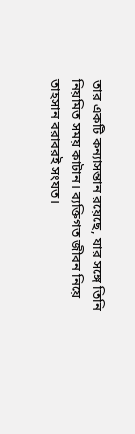তার একটি কন্যাসন্তান রয়েছে, যার সঙ্গে তিনি নিয়মিত সময় কাটান। ব্যক্তিগত জীবন নিয়ে তাহসান বরাবরই সংযত।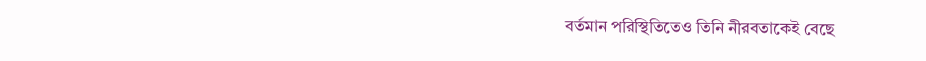বর্তমান পরিস্থিতিতেও তিনি নীরবতাকেই বেছে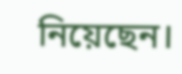নিয়েছেন।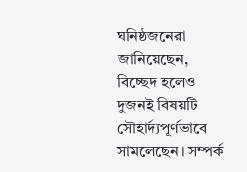ঘনিষ্ঠজনেরা জানিয়েছেন, বিচ্ছেদ হলেও দুজনই বিষয়টি সৌহার্দ্যপূর্ণভাবে সামলেছেন। সম্পর্ক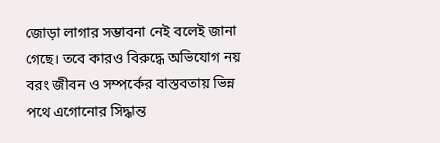জোড়া লাগার সম্ভাবনা নেই বলেই জানা গেছে। তবে কারও বিরুদ্ধে অভিযোগ নয় বরং জীবন ও সম্পর্কের বাস্তবতায় ভিন্ন পথে এগোনোর সিদ্ধান্ত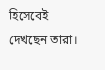হিসেবেই দেখছেন তারা।